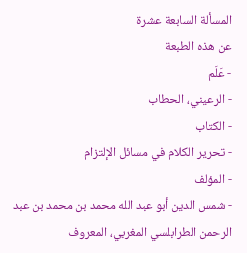المسألة السابعة عشرة
عن هذه الطبعة
- عَلَم
- الرعيني، الحطاب
- الكتاب
- تحرير الكلام في مسائل الإلتزام
- المؤلف
- شمس الدين أبو عبد الله محمد بن محمد بن عبد الرحمن الطرابلسي المغربي، المعروف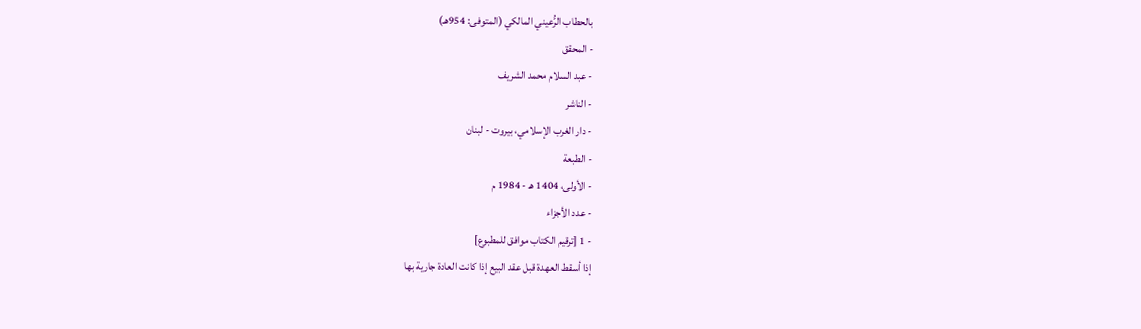بالحطاب الرُّعيني المالكي (المتوفى: 954هـ)
- المحقق
- عبد السلام محمد الشريف
- الناشر
- دار الغرب الإسلامي، بيروت - لبنان
- الطبعة
- الأولى، 1404 هـ - 1984 م
- عدد الأجزاء
- 1 [ترقيم الكتاب موافق للمطبوع]
إذا أسقط العهدة قبل عقد البيع إذا كانت العادة جارية بها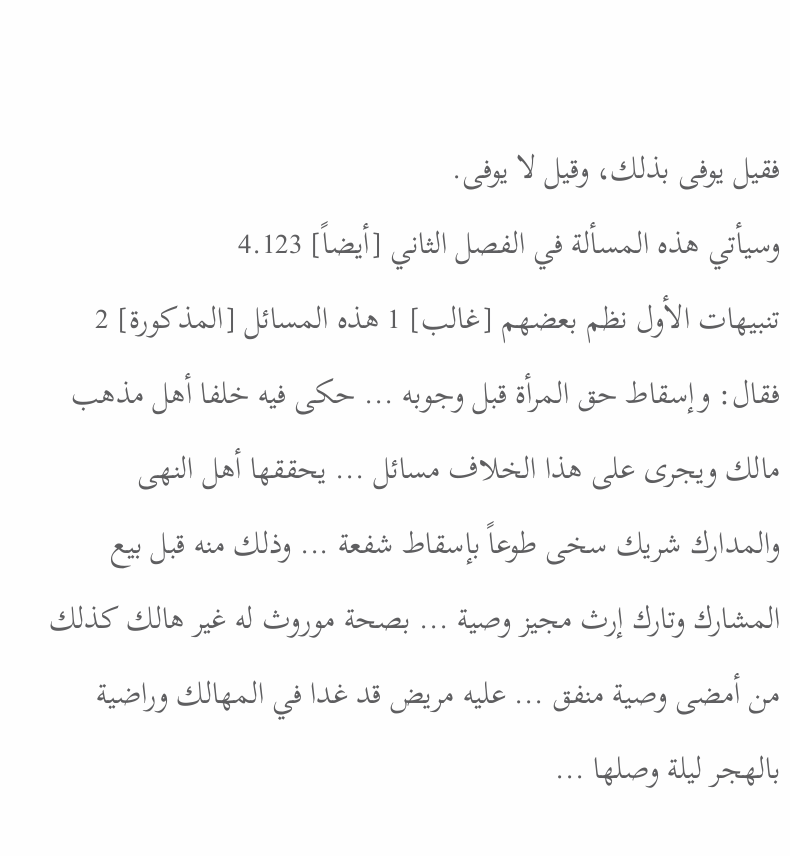فقيل يوفى بذلك، وقيل لا يوفى.
وسيأتي هذه المسألة في الفصل الثاني [أيضاً] 4.123
تنبيهات الأول نظم بعضهم [غالب] 1 هذه المسائل [المذكورة] 2 فقال: وإسقاط حق المرأة قبل وجوبه ... حكى فيه خلفا أهل مذهب مالك ويجرى على هذا الخلاف مسائل ... يحققها أهل النهى والمدارك شريك سخى طوعاً بإسقاط شفعة ... وذلك منه قبل بيع المشارك وتارك إرث مجيز وصية ... بصحة موروث له غير هالك كذلك من أمضى وصية منفق ... عليه مريض قد غدا في المهالك وراضية بالهجر ليلة وصلها ...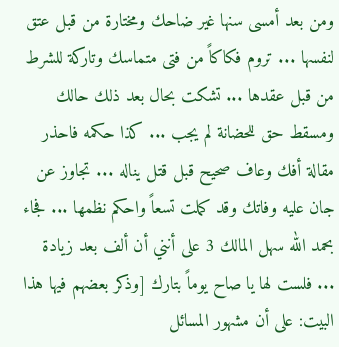ومن بعد أمسى سنها غير ضاحك ومختارة من قبل عتق لنفسها ... تروم فكاكاً من فتى متماسك وتاركة للشرط من قبل عقدها ... تشكت بحال بعد ذلك حالك ومسقط حق للحضانة لم يجب ... كذا حكمه فاحذر مقالة أفك وعاف صحيح قبل قتل يناله ... تجاوز عن جان عليه وفاتك وقد كملت تسعاً واحكم نظمها ... فجاء بحمد الله سهل المالك 3 على أنني أن ألف بعد زيادة ... فلست لها يا صاح يوماً بتارك [وذكر بعضهم فيها هذا البيت: على أن مشهور المسائل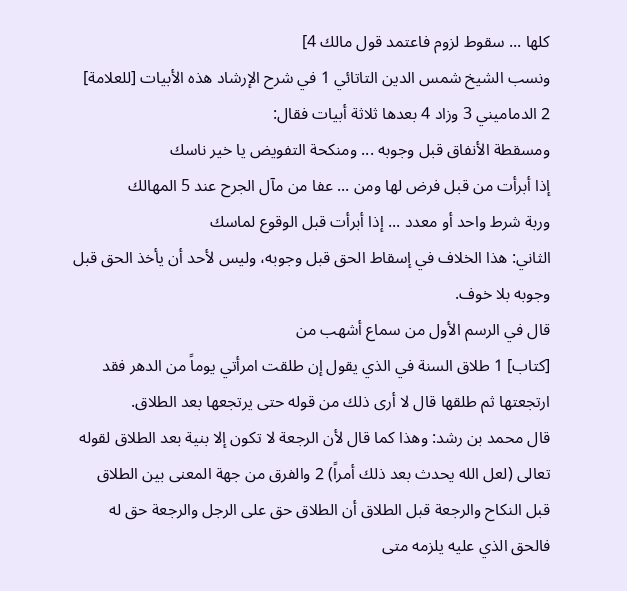كلها ... سقوط لزوم فاعتمد قول مالك 4]
ونسب الشيخ شمس الدين التاتائي 1 في شرح الإرشاد هذه الأبيات [للعلامة] 2 الدماميني 3 وزاد 4 بعدها ثلاثة أبيات فقال:
ومسقطة الأنفاق قبل وجوبه ... ومنكحة التفويض يا خير ناسك
إذا أبرأت من قبل فرض لها ومن ... عفا من مآل الجرح عند 5 المهالك
وربة شرط واحد أو معدد ... إذا أبرأت قبل الوقوع لماسك
الثاني: هذا الخلاف في إسقاط الحق قبل وجوبه، وليس لأحد أن يأخذ الحق قبل وجوبه بلا خوف.
قال في الرسم الأول من سماع أشهب من
[كتاب] 1 طلاق السنة في الذي يقول إن طلقت امرأتي يوماً من الدهر فقد ارتجعتها ثم طلقها قال لا أرى ذلك من قوله حتى يرتجعها بعد الطلاق.
قال محمد بن رشد: وهذا كما قال لأن الرجعة لا تكون إلا بنية بعد الطلاق لقوله تعالى (لعل الله يحدث بعد ذلك أمراً) 2 والفرق من جهة المعنى بين الطلاق قبل النكاح والرجعة قبل الطلاق أن الطلاق حق على الرجل والرجعة حق له فالحق الذي عليه يلزمه متى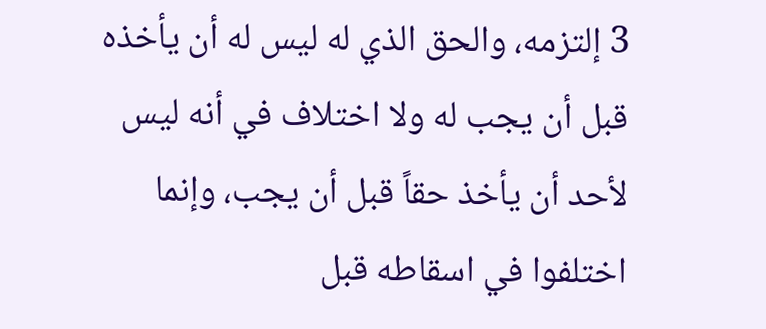3 إلتزمه، والحق الذي له ليس له أن يأخذه قبل أن يجب له ولا اختلاف في أنه ليس لأحد أن يأخذ حقاً قبل أن يجب، وإنما اختلفوا في اسقاطه قبل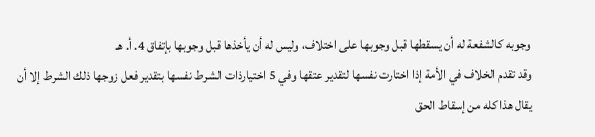وجوبه كالشفعة له أن يسقطها قبل وجوبها على اختلاف، وليس له أن يأخذها قبل وجوبها بإتفاق 4. أ. هـ
وقد تقدم الخلاف في الأمة إذا اختارت نفسها لتقدير عتقها وفي 5 اختيارذات الشرط نفسها بتقدير فعل زوجها ذلك الشرط إلا أن يقال هذا كله من إسقاط الحق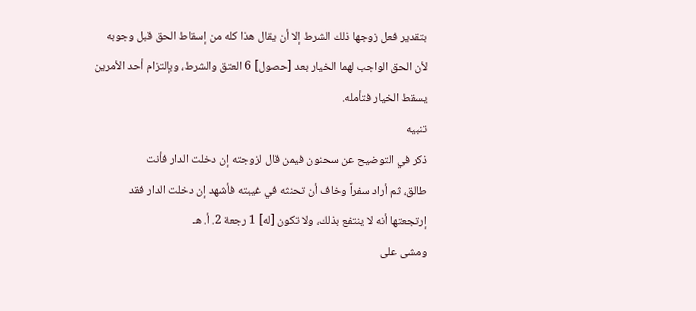بتقدير فعل زوجها ذلك الشرط إلا أن يقال هذا كله من إسقاط الحق قبل وجوبه لأن الحق الواجب لهما الخيار بعد [حصول] 6 العتق والشرط، وبإلتزام أحد الأمرين يسقط الخيار فتأمله.
تنبيه
ذكر في التوضيح عن سحنون فيمن قال لزوجته إن دخلت الدار فأنت
طالق، ثم أراد سفراً وخاف أن تحنثه في غيبته فأشهد إن دخلت الدار فقد إرتجعتها أنه لا ينتفع بذلك، ولا تكون [له] 1 رجعة 2. أ. هـ
ومشى على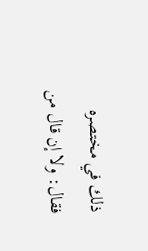ذلك في مختصره فقال: ولا إن قال من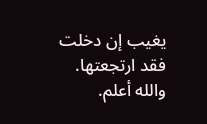يغيب إن دخلت فقد ارتجعتها.
والله أعلم.